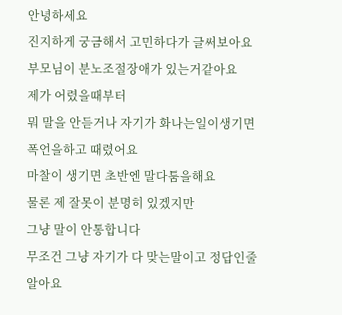안녕하세요
진지하게 궁금해서 고민하다가 글써보아요
부모님이 분노조절장애가 있는거같아요
제가 어렸을때부터
뭐 말을 안듣거나 자기가 화나는일이생기면
폭언을하고 때렸어요
마찰이 생기면 초반엔 말다툼을해요
물론 제 잘못이 분명히 있겠지만
그냥 말이 안통합니다
무조건 그냥 자기가 다 맞는말이고 정답인줄 알아요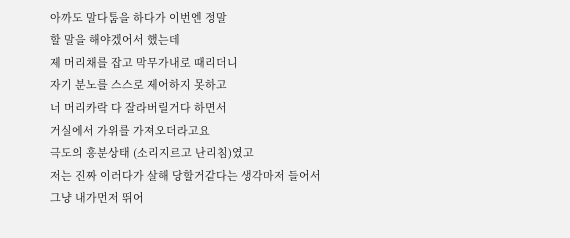아까도 말다툼을 하다가 이번엔 정말
할 말을 해야겠어서 했는데
제 머리채를 잡고 막무가내로 때리더니
자기 분노를 스스로 제어하지 못하고
너 머리카락 다 잘라버릴거다 하면서
거실에서 가위를 가져오더라고요
극도의 흥분상태 (소리지르고 난리침)였고
저는 진짜 이러다가 살해 당할거같다는 생각마저 들어서
그냥 내가먼저 뛰어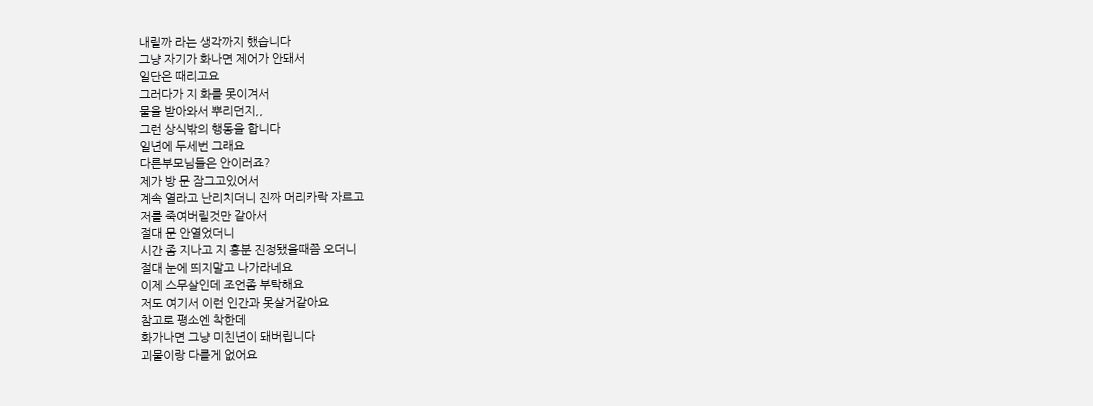내릴까 라는 생각까지 했습니다
그냥 자기가 화나면 제어가 안돼서
일단은 때리고요
그러다가 지 화를 못이겨서
물을 받아와서 뿌리던지,,
그런 상식밖의 행동을 합니다
일년에 두세번 그래요
다른부모님들은 안이러죠?
제가 방 문 잠그고있어서
계속 열라고 난리치더니 진짜 머리카락 자르고
저를 죽여버릴것만 같아서
절대 문 안열었더니
시간 좀 지나고 지 흥분 진정됐을때쯤 오더니
절대 눈에 띄지말고 나가라네요
이제 스무살인데 조언좀 부탁해요
저도 여기서 이런 인간과 못살거같아요
참고로 평소엔 착한데
화가나면 그냥 미친년이 돼버립니다
괴물이랑 다를게 없어요